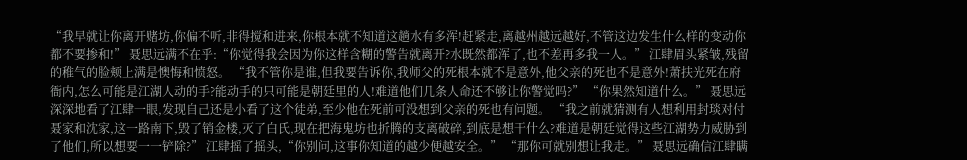“我早就让你离开赌坊,你偏不听,非得搅和进来,你根本就不知道这趟水有多浑!赶紧走,离越州越远越好,不管这边发生什么样的变动你都不要掺和!” 聂思远满不在乎:“你觉得我会因为你这样含糊的警告就离开?水既然都浑了,也不差再多我一人。” 江肆眉头紧皱,残留的稚气的脸颊上满是懊悔和愤怒。 “我不管你是谁,但我要告诉你,我师父的死根本就不是意外,他父亲的死也不是意外!萧扶光死在府衙内,怎么可能是江湖人动的手?能动手的只可能是朝廷里的人!难道他们几条人命还不够让你警觉吗?” “你果然知道什么。” 聂思远深深地看了江肆一眼,发现自己还是小看了这个徒弟,至少他在死前可没想到父亲的死也有问题。 “我之前就猜测有人想利用封琰对付聂家和沈家,这一路南下,毁了销金楼,灭了白氏,现在把海鬼坊也折腾的支离破碎,到底是想干什么?难道是朝廷觉得这些江湖势力威胁到了他们,所以想要一一铲除?” 江肆摇了摇头,“你别问,这事你知道的越少便越安全。” “那你可就别想让我走。” 聂思远确信江肆瞒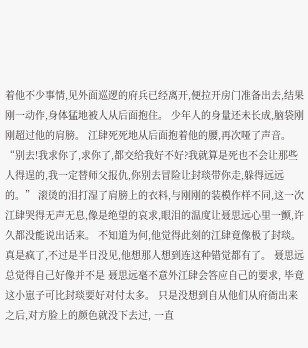着他不少事情,见外面巡逻的府兵已经离开,便拉开房门准备出去,结果刚一动作,身体猛地被人从后面抱住。 少年人的身量还未长成,脑袋刚刚超过他的肩膀。 江肆死死地从后面抱着他的腰,再次哑了声音。 “别去!我求你了,求你了,都交给我好不好?我就算是死也不会让那些人得逞的,我一定替师父报仇,你别去冒险让封琰带你走,躲得远远的。” 滚烫的泪打湿了肩膀上的衣料,与刚刚的装模作样不同,这一次江肆哭得无声无息,像是绝望的哀求,眼泪的温度让聂思远心里一颤,许久都没能说出话来。 不知道为何,他觉得此刻的江肆竟像极了封琰。 真是疯了,不过是半日没见,他想那人想到连这种错觉都有了。 聂思远总觉得自己好像并不是 聂思远毫不意外江肆会答应自己的要求, 毕竟这小崽子可比封琰要好对付太多。 只是没想到自从他们从府衙出来之后,对方脸上的颜色就没下去过, 一直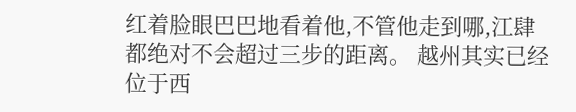红着脸眼巴巴地看着他,不管他走到哪,江肆都绝对不会超过三步的距离。 越州其实已经位于西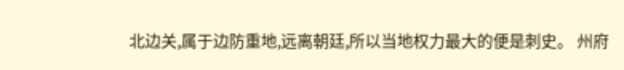北边关,属于边防重地,远离朝廷,所以当地权力最大的便是刺史。 州府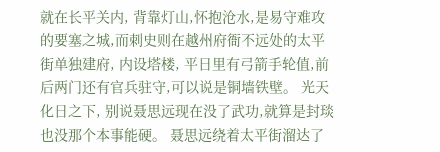就在长平关内, 背靠灯山,怀抱沧水,是易守难攻的要塞之城,而刺史则在越州府衙不远处的太平街单独建府, 内设塔楼, 平日里有弓箭手轮值,前后两门还有官兵驻守,可以说是铜墙铁壁。 光天化日之下, 别说聂思远现在没了武功,就算是封琰也没那个本事能硬。 聂思远绕着太平街溜达了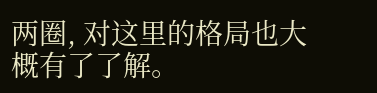两圈, 对这里的格局也大概有了了解。